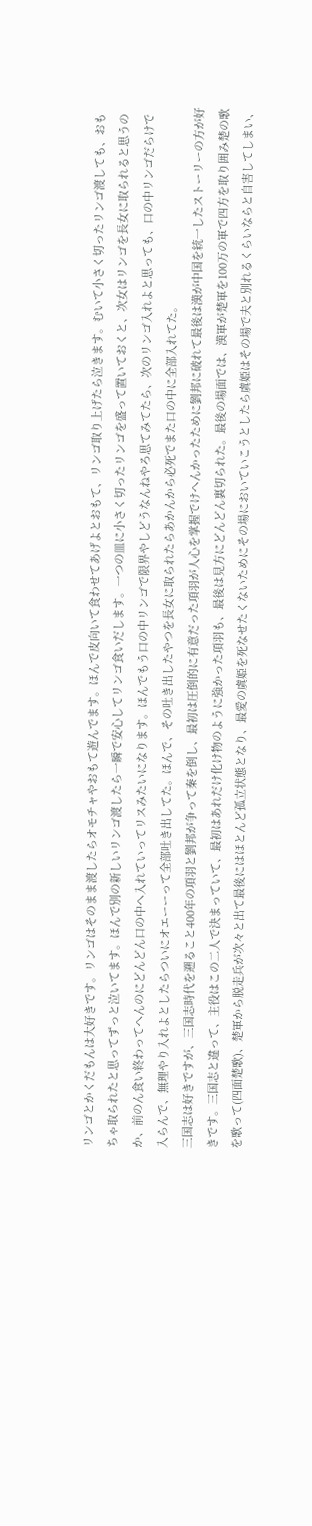リンゴとかくだもんは大好きです。リンゴはそのまま渡したらオモチャやおもて遊んでます。ほんで皮向いて食わせてあげよとおもて、リンゴ取り上げたら泣きます。むいて小さく切ったリンゴ渡しても、おもちゃ取られたと思ってずっと泣いてます。ほんで別の新しいリンゴ渡したら一瞬で安心してリンゴ食いだします。一つの皿に小さく切ったリンゴを盛って置いておくと、次女はリンゴを長女に取られると思うのか、前のん食い終わってへんのにどんどん口の中へ入れていってリスみたいになります。ほんでもう口の中リンゴで限界やしどうなんねやろ思てみてたら、次のリンゴ入れよと思っても、口の中リンゴだらけで入らんで、無理やり入れよとしたらついにオエーーって全部吐き出してた。ほんで、その吐き出したやつを長女に取られたらあかんから必死でまた口の中に全部入れてた。
三国志は好きですが、三国志時代を遡ること400年の項羽と劉邦が争って秦を倒し、最初は圧倒的に有意だった項羽が人心を掌握でけへんかったために劉邦に破れて最後は漢が中国を統一したストーリーの方が好きです。三国志と違って、主役はこの二人で決まっていて、最初はあれだけ化け物のように強かった項羽も、最後は見方にどんどん裏切られた。最後の場面では、漢軍が楚軍を100万の軍で四方を取り囲み楚の歌を歌って(四面楚歌)、楚軍から脱走兵が次々と出て最後にはほとんど孤立状態となり、最愛の虞姫を死なせたくないためにその場においていこうとしたら虞姫はその場で夫と別れるくらいならと自害してしまい、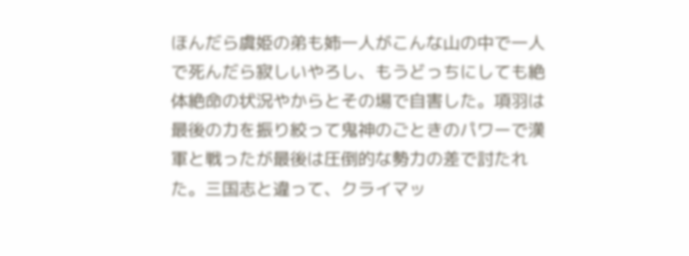ほんだら虞姫の弟も姉一人がこんな山の中で一人で死んだら寂しいやろし、もうどっちにしても絶体絶命の状況やからとその場で自害した。項羽は最後の力を振り絞って鬼神のごときのパワーで漢軍と戦ったが最後は圧倒的な勢力の差で討たれた。三国志と違って、クライマッ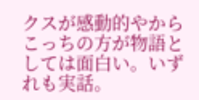クスが感動的やからこっちの方が物語としては面白い。いずれも実話。